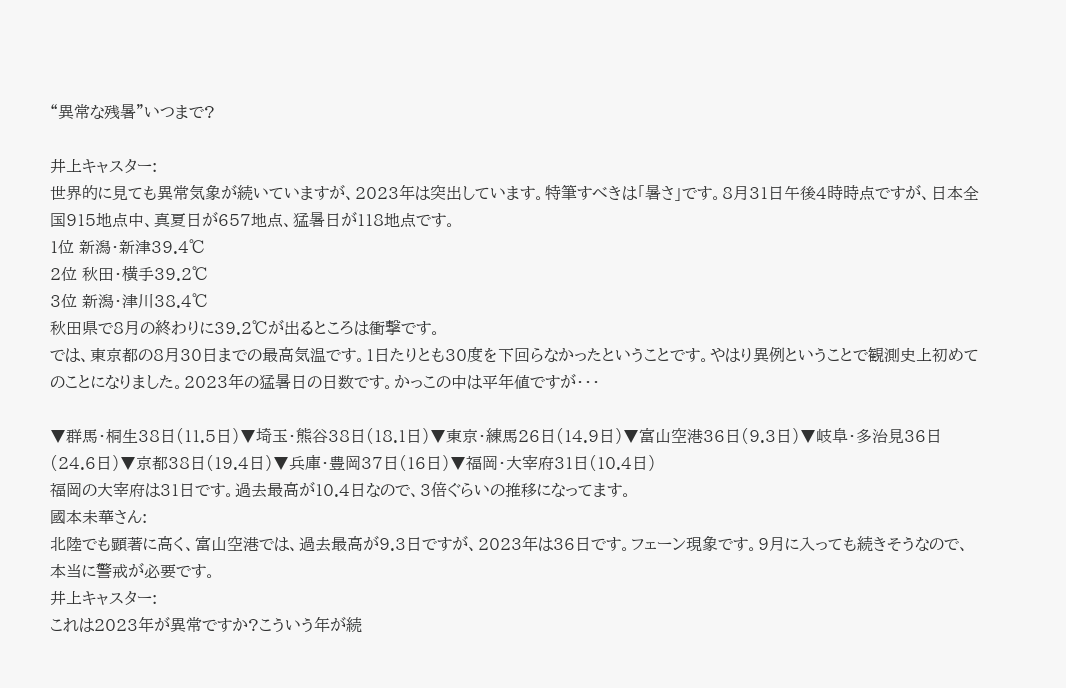“異常な残暑”いつまで?

井上キャスター:
世界的に見ても異常気象が続いていますが、2023年は突出しています。特筆すべきは「暑さ」です。8月31日午後4時時点ですが、日本全国915地点中、真夏日が657地点、猛暑日が118地点です。
1位 新潟・新津39.4℃
2位 秋田・横手39.2℃
3位 新潟・津川38.4℃
秋田県で8月の終わりに39.2℃が出るところは衝撃です。
では、東京都の8月30日までの最高気温です。1日たりとも30度を下回らなかったということです。やはり異例ということで観測史上初めてのことになりました。2023年の猛暑日の日数です。かっこの中は平年値ですが・・・

▼群馬・桐生38日(11.5日)▼埼玉・熊谷38日(18.1日)▼東京・練馬26日(14.9日)▼富山空港36日(9.3日)▼岐阜・多治見36日(24.6日)▼京都38日(19.4日)▼兵庫・豊岡37日(16日)▼福岡・大宰府31日(10.4日)
福岡の大宰府は31日です。過去最高が10.4日なので、3倍ぐらいの推移になってます。
國本未華さん:
北陸でも顕著に高く、富山空港では、過去最高が9.3日ですが、2023年は36日です。フェーン現象です。9月に入っても続きそうなので、本当に警戒が必要です。
井上キャスター:
これは2023年が異常ですか?こういう年が続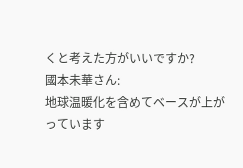くと考えた方がいいですか?
國本未華さん:
地球温暖化を含めてベースが上がっています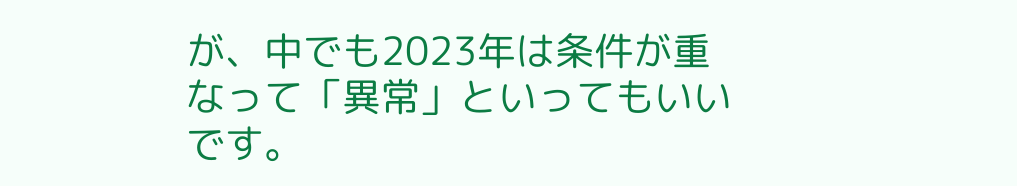が、中でも2023年は条件が重なって「異常」といってもいいです。